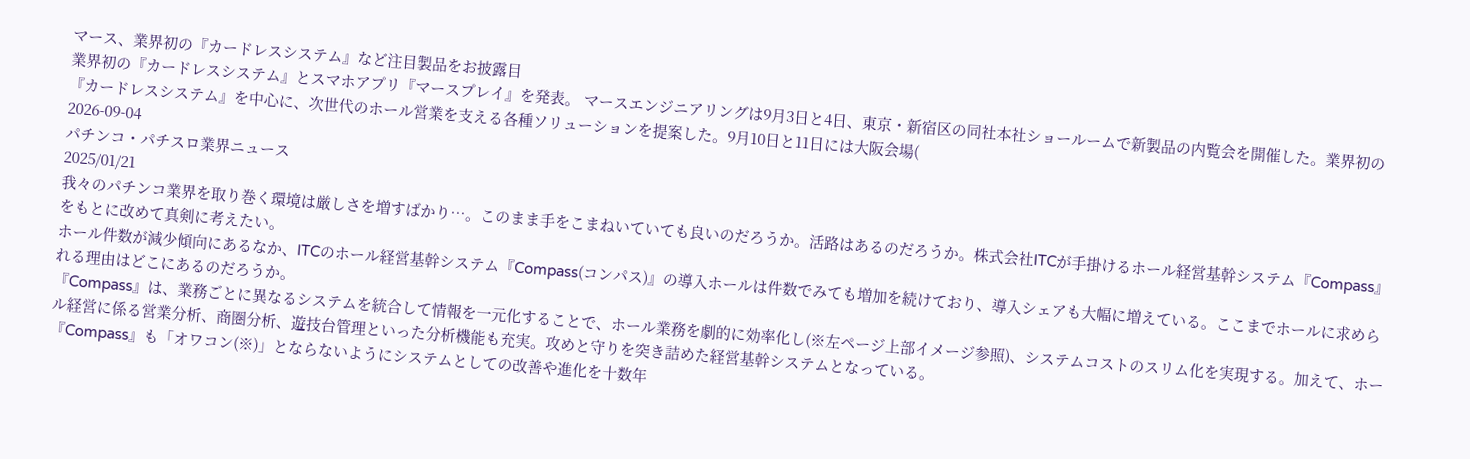マース、業界初の『カードレスシステム』など注目製品をお披露目
業界初の『カードレスシステム』とスマホアプリ『マースプレイ』を発表。 マースエンジニアリングは9月3日と4日、東京・新宿区の同社本社ショールームで新製品の内覧会を開催した。業界初の『カードレスシステム』を中心に、次世代のホール営業を支える各種ソリューションを提案した。9月10日と11日には大阪会場(
2026-09-04
パチンコ・パチスロ業界ニュース
2025/01/21
我々のパチンコ業界を取り巻く環境は厳しさを増すばかり…。このまま手をこまねいていても良いのだろうか。活路はあるのだろうか。株式会社ITCが手掛けるホール経営基幹システム『Compass』をもとに改めて真剣に考えたい。
ホール件数が減少傾向にあるなか、ITCのホール経営基幹システム『Compass(コンパス)』の導入ホールは件数でみても増加を続けており、導入シェアも大幅に増えている。ここまでホールに求められる理由はどこにあるのだろうか。
『Compass』は、業務ごとに異なるシステムを統合して情報を一元化することで、ホール業務を劇的に効率化し(※左ページ上部イメージ参照)、システムコストのスリム化を実現する。加えて、ホール経営に係る営業分析、商圏分析、遊技台管理といった分析機能も充実。攻めと守りを突き詰めた経営基幹システムとなっている。
『Compass』も「オワコン(※)」とならないようにシステムとしての改善や進化を十数年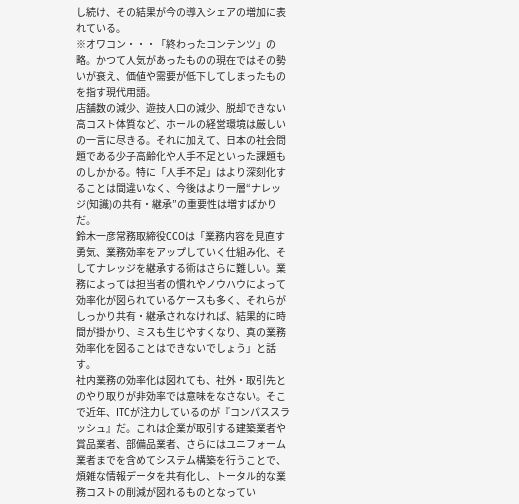し続け、その結果が今の導入シェアの増加に表れている。
※オワコン・・・「終わったコンテンツ」の略。かつて人気があったものの現在ではその勢いが衰え、価値や需要が低下してしまったものを指す現代用語。
店舗数の減少、遊技人口の減少、脱却できない高コスト体質など、ホールの経営環境は厳しいの一言に尽きる。それに加えて、日本の社会問題である少子高齢化や人手不足といった課題ものしかかる。特に「人手不足」はより深刻化することは間違いなく、今後はより一層“ナレッジ(知識)の共有・継承”の重要性は増すばかりだ。
鈴木一彦常務取締役CCOは「業務内容を見直す勇気、業務効率をアップしていく仕組み化、そしてナレッジを継承する術はさらに難しい。業務によっては担当者の慣れやノウハウによって効率化が図られているケースも多く、それらがしっかり共有・継承されなければ、結果的に時間が掛かり、ミスも生じやすくなり、真の業務効率化を図ることはできないでしょう」と話す。
社内業務の効率化は図れても、社外・取引先とのやり取りが非効率では意味をなさない。そこで近年、ITCが注力しているのが『コンパススラッシュ』だ。これは企業が取引する建築業者や賞品業者、部備品業者、さらにはユニフォーム業者までを含めてシステム構築を行うことで、煩雑な情報データを共有化し、トータル的な業務コストの削減が図れるものとなってい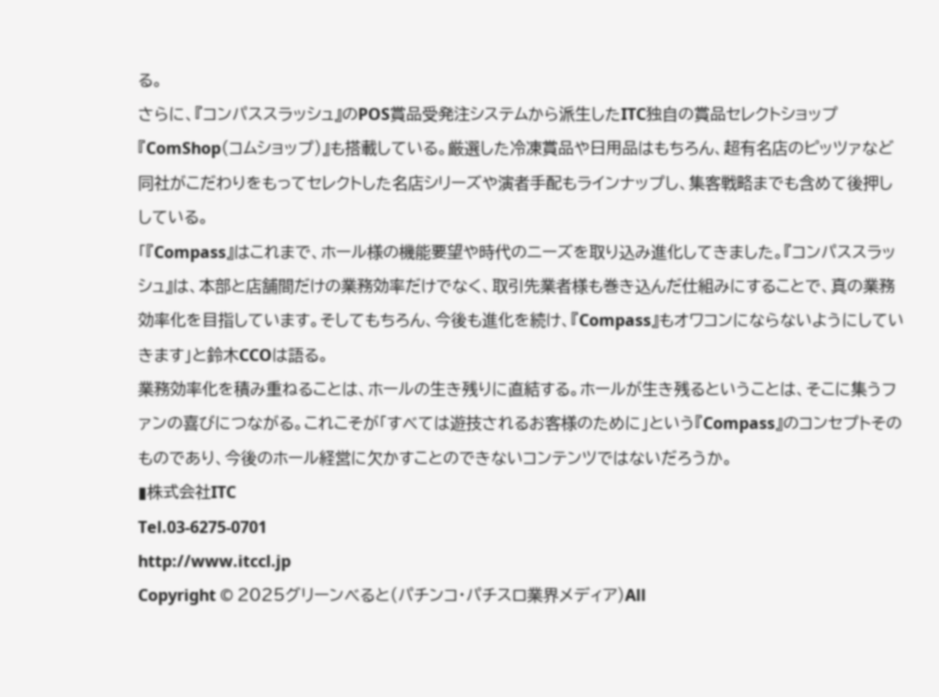る。
さらに、『コンパススラッシュ』のPOS賞品受発注システムから派生したITC独自の賞品セレクトショップ『ComShop(コムショップ)』も搭載している。厳選した冷凍賞品や日用品はもちろん、超有名店のピッツァなど同社がこだわりをもってセレクトした名店シリーズや演者手配もラインナップし、集客戦略までも含めて後押ししている。
「『Compass』はこれまで、ホール様の機能要望や時代のニーズを取り込み進化してきました。『コンパススラッシュ』は、本部と店舗間だけの業務効率だけでなく、取引先業者様も巻き込んだ仕組みにすることで、真の業務効率化を目指しています。そしてもちろん、今後も進化を続け、『Compass』もオワコンにならないようにしていきます」と鈴木CCOは語る。
業務効率化を積み重ねることは、ホールの生き残りに直結する。ホールが生き残るということは、そこに集うファンの喜びにつながる。これこそが「すべては遊技されるお客様のために」という『Compass』のコンセプトそのものであり、今後のホール経営に欠かすことのできないコンテンツではないだろうか。
▮株式会社ITC
Tel.03-6275-0701
http://www.itccl.jp
Copyright © 2025グリーンべると(パチンコ・パチスロ業界メディア)All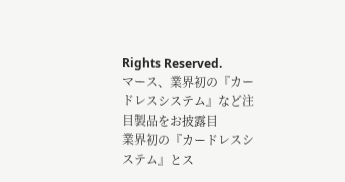Rights Reserved.
マース、業界初の『カードレスシステム』など注目製品をお披露目
業界初の『カードレスシステム』とス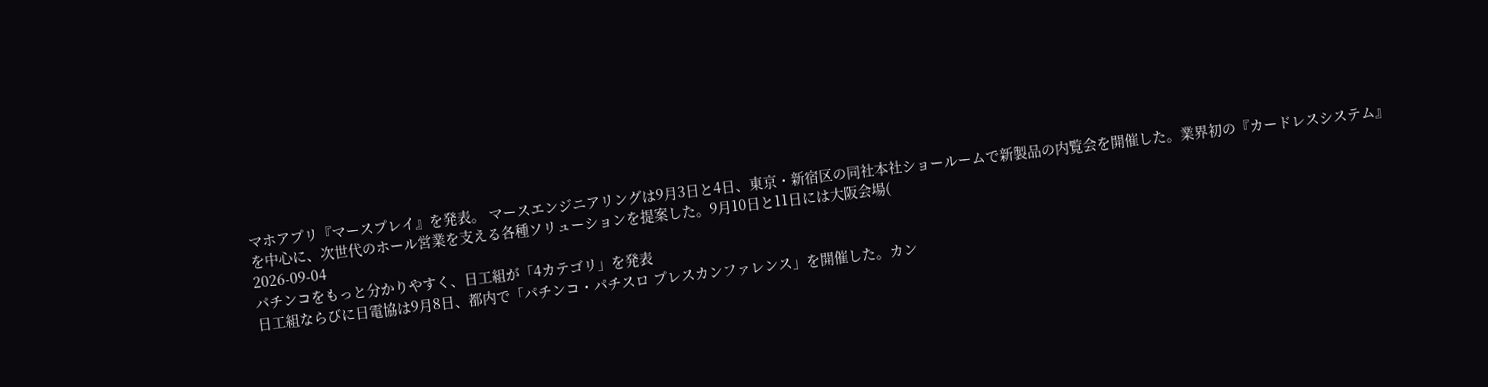マホアプリ『マースプレイ』を発表。 マースエンジニアリングは9月3日と4日、東京・新宿区の同社本社ショールームで新製品の内覧会を開催した。業界初の『カードレスシステム』を中心に、次世代のホール営業を支える各種ソリューションを提案した。9月10日と11日には大阪会場(
2026-09-04
パチンコをもっと分かりやすく、日工組が「4カテゴリ」を発表
日工組ならびに日電協は9月8日、都内で「パチンコ・パチスロ プレスカンファレンス」を開催した。カン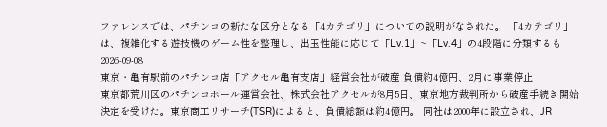ファレンスでは、パチンコの新たな区分となる「4カテゴリ」についての説明がなされた。 「4カテゴリ」は、複雑化する遊技機のゲーム性を整理し、出玉性能に応じて「Lv.1」~「Lv.4」の4段階に分類するも
2026-09-08
東京・亀有駅前のパチンコ店「アクセル亀有支店」経営会社が破産 負債約4億円、2月に事業停止
東京都荒川区のパチンコホール運営会社、株式会社アクセルが8月5日、東京地方裁判所から破産手続き開始決定を受けた。東京商工リサーチ(TSR)によると、負債総額は約4億円。 同社は2000年に設立され、JR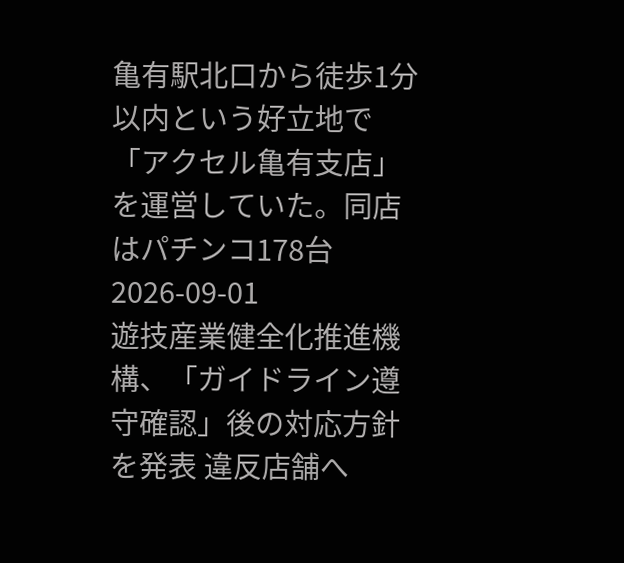亀有駅北口から徒歩1分以内という好立地で「アクセル亀有支店」を運営していた。同店はパチンコ178台
2026-09-01
遊技産業健全化推進機構、「ガイドライン遵守確認」後の対応方針を発表 違反店舗へ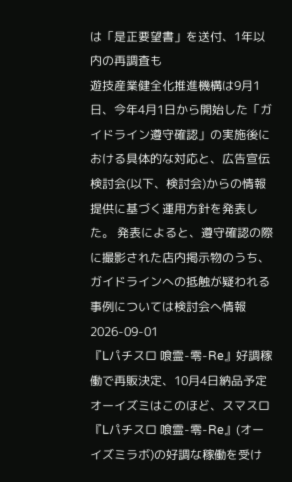は「是正要望書」を送付、1年以内の再調査も
遊技産業健全化推進機構は9月1日、今年4月1日から開始した「ガイドライン遵守確認」の実施後における具体的な対応と、広告宣伝検討会(以下、検討会)からの情報提供に基づく運用方針を発表した。 発表によると、遵守確認の際に撮影された店内掲示物のうち、ガイドラインへの抵触が疑われる事例については検討会へ情報
2026-09-01
『Lパチスロ 喰霊-零-Re』好調稼働で再販決定、10月4日納品予定
オーイズミはこのほど、スマスロ『Lパチスロ 喰霊-零-Re』(オーイズミラボ)の好調な稼働を受け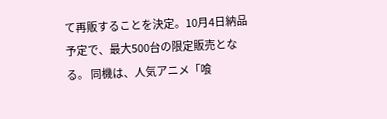て再販することを決定。10月4日納品予定で、最大500台の限定販売となる。 同機は、人気アニメ「喰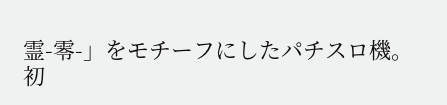霊-零-」をモチーフにしたパチスロ機。初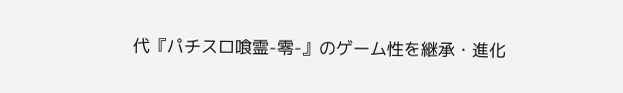代『パチスロ喰霊-零-』のゲーム性を継承・進化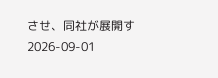させ、同社が展開す
2026-09-01